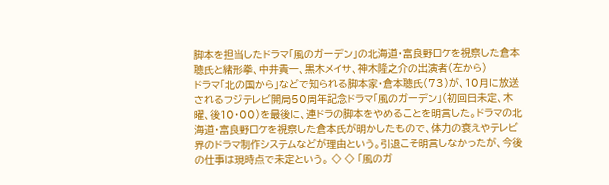脚本を担当したドラマ「風のガーデン」の北海道・富良野ロケを視察した倉本聰氏と緒形拳、中井貴一、黒木メイサ、神木隆之介の出演者(左から)
ドラマ「北の国から」などで知られる脚本家・倉本聰氏(73)が、10月に放送されるフジテレビ開局50周年記念ドラマ「風のガーデン」(初回日未定、木曜、後10・00)を最後に、連ドラの脚本をやめることを明言した。ドラマの北海道・富良野ロケを視察した倉本氏が明かしたもので、体力の衰えやテレビ界のドラマ制作システムなどが理由という。引退こそ明言しなかったが、今後の仕事は現時点で未定という。 ◇ ◇ 「風のガ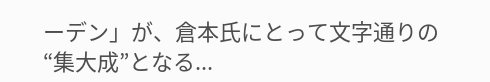ーデン」が、倉本氏にとって文字通りの“集大成”となる...